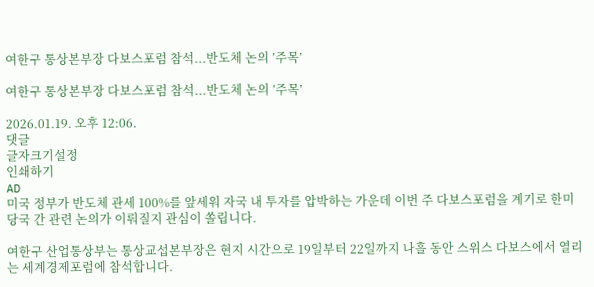여한구 통상본부장 다보스포럼 참석...반도체 논의 ’주목’

여한구 통상본부장 다보스포럼 참석...반도체 논의 ’주목’

2026.01.19. 오후 12:06.
댓글
글자크기설정
인쇄하기
AD
미국 정부가 반도체 관세 100%를 앞세워 자국 내 투자를 압박하는 가운데 이번 주 다보스포럼을 계기로 한미 당국 간 관련 논의가 이뤄질지 관심이 쏠립니다.

여한구 산업통상부는 통상교섭본부장은 현지 시간으로 19일부터 22일까지 나흘 동안 스위스 다보스에서 열리는 세계경제포럼에 참석합니다.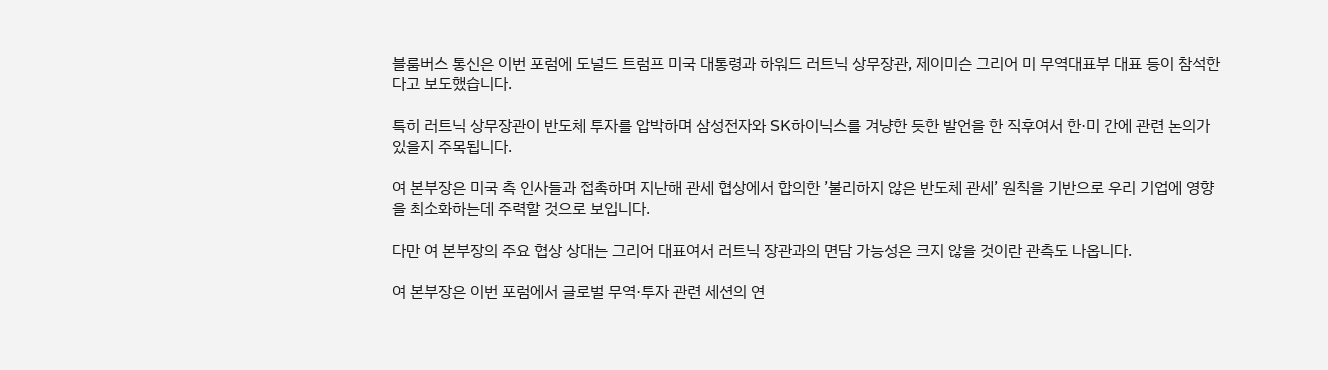블룸버스 통신은 이번 포럼에 도널드 트럼프 미국 대통령과 하워드 러트닉 상무장관, 제이미슨 그리어 미 무역대표부 대표 등이 참석한다고 보도했습니다.

특히 러트닉 상무장관이 반도체 투자를 압박하며 삼성전자와 SK하이닉스를 겨냥한 듯한 발언을 한 직후여서 한·미 간에 관련 논의가 있을지 주목됩니다.

여 본부장은 미국 측 인사들과 접촉하며 지난해 관세 협상에서 합의한 ’불리하지 않은 반도체 관세’ 원칙을 기반으로 우리 기업에 영향을 최소화하는데 주력할 것으로 보입니다.

다만 여 본부장의 주요 협상 상대는 그리어 대표여서 러트닉 장관과의 면담 가능성은 크지 않을 것이란 관측도 나옵니다.

여 본부장은 이번 포럼에서 글로벌 무역·투자 관련 세션의 연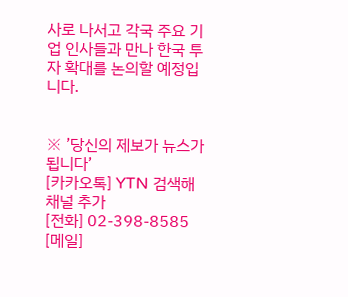사로 나서고 각국 주요 기업 인사들과 만나 한국 투자 확대를 논의할 예정입니다.


※ ’당신의 제보가 뉴스가 됩니다’
[카카오톡] YTN 검색해 채널 추가
[전화] 02-398-8585
[메일]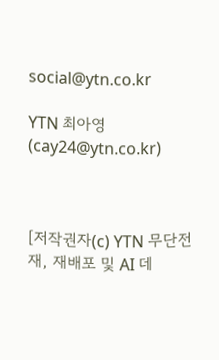social@ytn.co.kr

YTN 최아영 (cay24@ytn.co.kr)



[저작권자(c) YTN 무단전재, 재배포 및 AI 데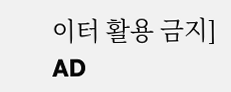이터 활용 금지]
AD